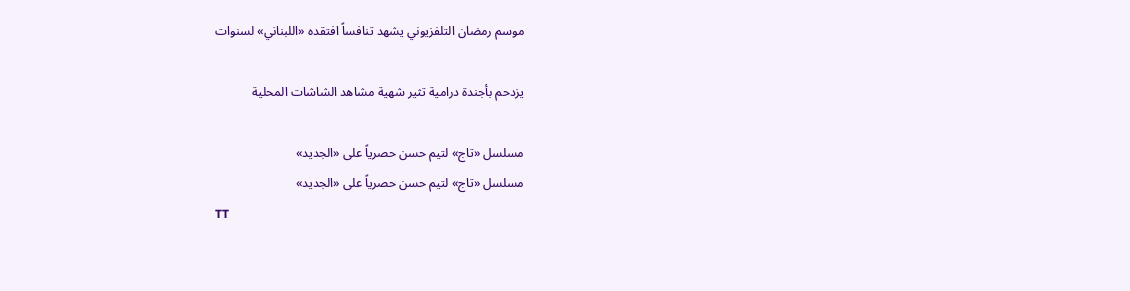موسم رمضان التلفزيوني يشهد تنافساً افتقده «اللبناني» لسنوات

يزدحم بأجندة درامية تثير شهية مشاهد الشاشات المحلية

مسلسل «تاج» لتيم حسن حصرياً على «الجديد»
مسلسل «تاج» لتيم حسن حصرياً على «الجديد»
TT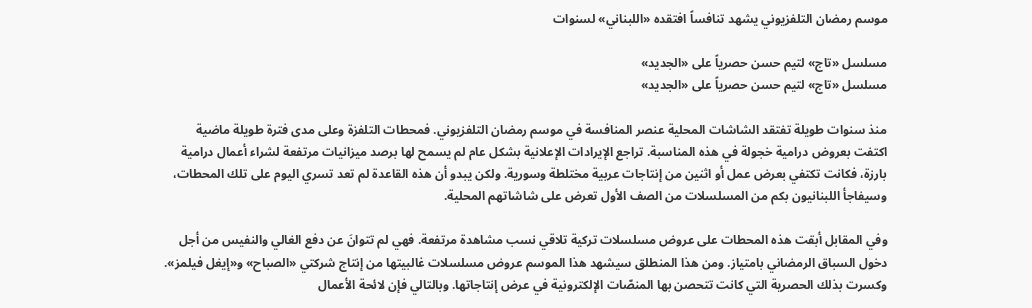موسم رمضان التلفزيوني يشهد تنافساً افتقده «اللبناني» لسنوات

مسلسل «تاج» لتيم حسن حصرياً على «الجديد»
مسلسل «تاج» لتيم حسن حصرياً على «الجديد»

منذ سنوات طويلة تفتقد الشاشات المحلية عنصر المنافسة في موسم رمضان التلفزيوني. فمحطات التلفزة وعلى مدى فترة طويلة ماضية اكتفت بعروض درامية خجولة في هذه المناسبة. تراجع الإيرادات الإعلانية بشكل عام لم يسمح لها برصد ميزانيات مرتفعة لشراء أعمال درامية بارزة، فكانت تكتفي بعرض عمل أو اثنين من إنتاجات عربية مختلطة وسورية. ولكن يبدو أن هذه القاعدة لم تعد تسري اليوم على تلك المحطات، وسيفاجأ اللبنانيون بكم من المسلسلات من الصف الأول تعرض على شاشاتهم المحلية.

وفي المقابل أبقت هذه المحطات على عروض مسلسلات تركية تلاقي نسب مشاهدة مرتفعة. فهي لم تتوانَ عن دفع الغالي والنفيس من أجل دخول السباق الرمضاني بامتياز. ومن هذا المنطلق سيشهد هذا الموسم عروض مسلسلات غالبيتها من إنتاج شركتي «الصباح» و«إيغل فيلمز». وكسرت بذلك الحصرية التي كانت تتحصن بها المنصّات الإلكترونية في عرض إنتاجاتها. وبالتالي فإن لائحة الأعمال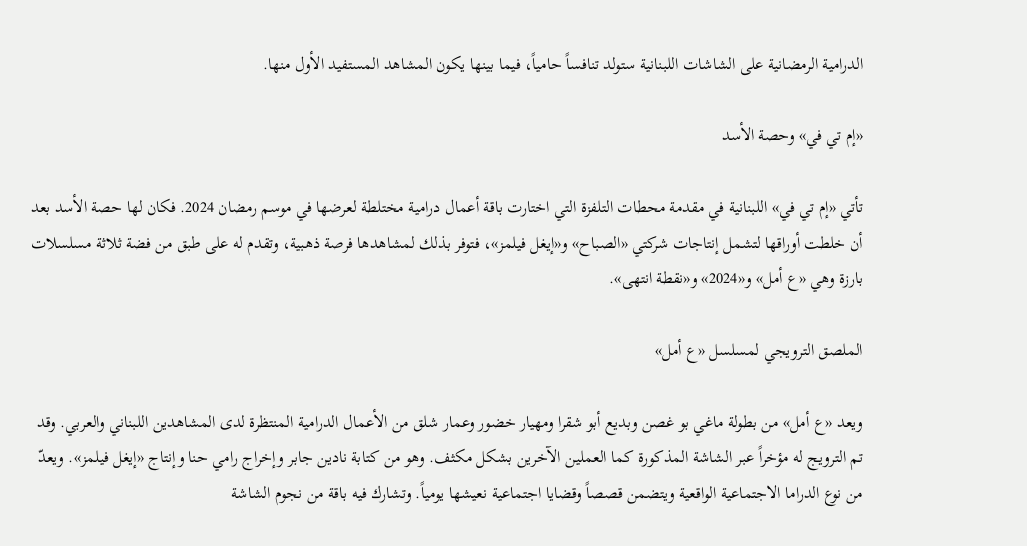الدرامية الرمضانية على الشاشات اللبنانية ستولد تنافساً حامياً، فيما بينها يكون المشاهد المستفيد الأول منها.

«إم تي في» وحصة الأسد

تأتي «إم تي في» اللبنانية في مقدمة محطات التلفزة التي اختارت باقة أعمال درامية مختلطة لعرضها في موسم رمضان 2024. فكان لها حصة الأسد بعد أن خلطت أوراقها لتشمل إنتاجات شركتي «الصباح» و«إيغل فيلمز»، فتوفر بذلك لمشاهدها فرصة ذهبية، وتقدم له على طبق من فضة ثلاثة مسلسلات بارزة وهي «ع أمل» و«2024» و«نقطة انتهى».

الملصق الترويجي لمسلسل «ع أمل»

ويعد «ع أمل» من بطولة ماغي بو غصن وبديع أبو شقرا ومهيار خضور وعمار شلق من الأعمال الدرامية المنتظرة لدى المشاهدين اللبناني والعربي. وقد تم الترويج له مؤخراً عبر الشاشة المذكورة كما العملين الآخرين بشكل مكثف. وهو من كتابة نادين جابر وإخراج رامي حنا وإنتاج «إيغل فيلمز». ويعدّ من نوع الدراما الاجتماعية الواقعية ويتضمن قصصاً وقضايا اجتماعية نعيشها يومياً. وتشارك فيه باقة من نجوم الشاشة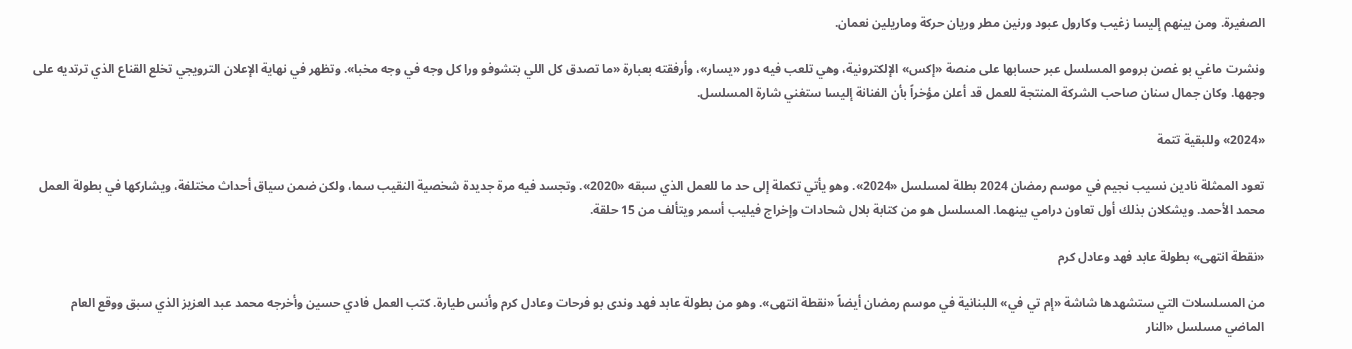الصغيرة. ومن بينهم إليسا زغيب وكارول عبود ورنين مطر وريان حركة وماريلين نعمان.

ونشرت ماغي بو غصن برومو المسلسل عبر حسابها على منصة «إكس» الإلكترونية، وهي تلعب فيه دور «يسار»، وأرفقته بعبارة «ما تصدق كل اللي بتشوفو ورا كل وجه في وجه مخبا». وتظهر في نهاية الإعلان الترويجي تخلع القناع الذي ترتديه على وجهها. وكان جمال سنان صاحب الشركة المنتجة للعمل قد أعلن مؤخراً بأن الفنانة إليسا ستغني شارة المسلسل.

«2024» وللبقية تتمة

تعود الممثلة نادين نسيب نجيم في موسم رمضان 2024 بطلة لمسلسل «2024». وهو يأتي تكملة إلى حد ما للعمل الذي سبقه «2020». وتجسد فيه مرة جديدة شخصية النقيب سما، ولكن ضمن سياق أحداث مختلفة، ويشاركها في بطولة العمل محمد الأحمد. ويشكلان بذلك أول تعاون درامي بينهما. المسلسل هو من كتابة بلال شحادات وإخراج فيليب أسمر ويتألف من 15 حلقة.

«نقطة انتهى» بطولة عابد فهد وعادل كرم

من المسلسلات التي ستشهدها شاشة «إم تي في» اللبنانية في موسم رمضان أيضاً «نقطة انتهى». وهو من بطولة عابد فهد وندى بو فرحات وعادل كرم وأنس طيارة. كتب العمل فادي حسين وأخرجه محمد عبد العزيز الذي سبق ووقع العام الماضي مسلسل «النار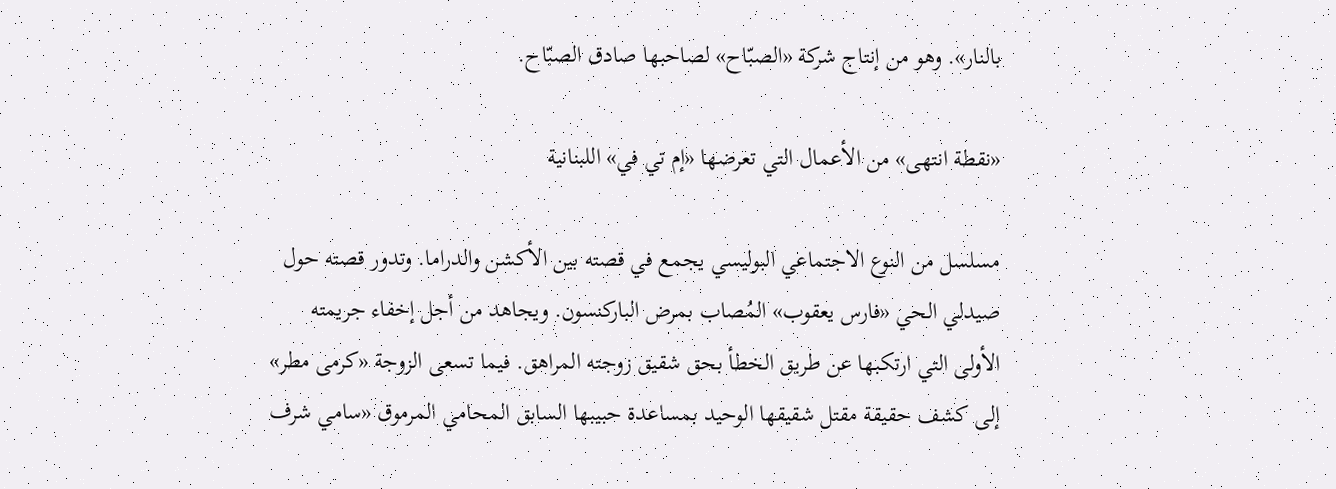بالنار». وهو من إنتاج شركة «الصبّاح» لصاحبها صادق الصبّاح.

«نقطة انتهى» من الأعمال التي تعرضها «إم تي في» اللبنانية

مسلسل من النوع الاجتماعي البوليسي يجمع في قصته بين الأكشن والدراما. وتدور قصته حول صيدلي الحي «فارس يعقوب» المُصاب بمرض الباركنسون. ويجاهد من أجل إخفاء جريمته الأولى التي ارتكبها عن طريق الخطأ بحق شقيق زوجته المراهق. فيما تسعى الزوجة «كرمى مطر» إلى كشف حقيقة مقتل شقيقها الوحيد بمساعدة حبيبها السابق المحامي المرموق «سامي شرف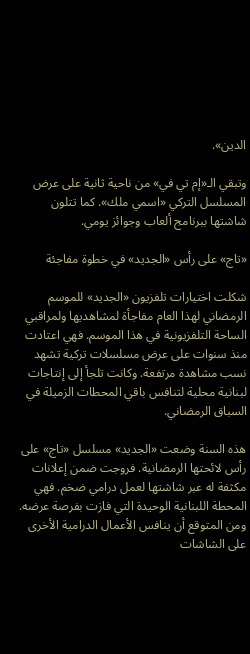الدين».

وتبقي الـ«إم تي في» من ناحية ثانية على عرض المسلسل التركي «اسمي ملك». كما تتلون شاشتها ببرنامج ألعاب وجوائز يومي.

«تاج» على رأس «الجديد» في خطوة مفاجئة

شكلت اختيارات تلفزيون «الجديد» للموسم الرمضاني لهذا العام مفاجأة لمشاهديها ولمراقبي الساحة التلفزيونية في هذا الموسم. فهي اعتادت منذ سنوات على عرض مسلسلات تركية تشهد نسب مشاهدة مرتفعة. وكانت تلجأ إلى إنتاجات لبنانية محلية لتنافس باقي المحطات الزميلة في السباق الرمضاني.

هذه السنة وضعت «الجديد» مسلسل «تاج» على رأس لائحتها الرمضانية. فروجت ضمن إعلانات مكثفة له عبر شاشتها لعمل درامي ضخم. فهي المحطة اللبنانية الوحيدة التي فازت بفرصة عرضه. ومن المتوقع أن ينافس الأعمال الدرامية الأخرى على الشاشات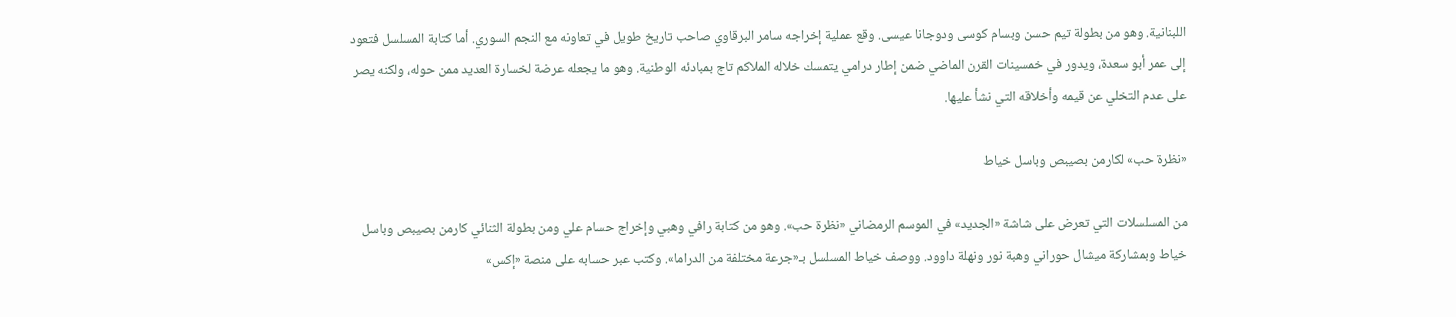اللبنانية. وهو من بطولة تيم حسن وبسام كوسى ودوجانا عيسى. وقع عملية إخراجه سامر البرقاوي صاحب تاريخ طويل في تعاونه مع النجم السوري. أما كتابة المسلسل فتعود إلى عمر أبو سعدة، ويدور في خمسينات القرن الماضي ضمن إطار درامي يتمسك خلاله الملاكم تاج بمبادئه الوطنية. وهو ما يجعله عرضة لخسارة العديد ممن حوله، ولكنه يصر على عدم التخلي عن قيمه وأخلاقه التي نشأ عليها.

«نظرة حب» لكارمن بصيبص وباسل خياط

من المسلسلات التي تعرض على شاشة «الجديد» في الموسم الرمضاني «نظرة حب». وهو من كتابة رافي وهبي وإخراج حسام علي ومن بطولة الثنائي كارمن بصيبص وباسل خياط وبمشاركة ميشال حوراني وهبة نور ونهلة داوود. ووصف خياط المسلسل بـ«جرعة مختلفة من الدراما». وكتب عبر حسابه على منصة «إكس»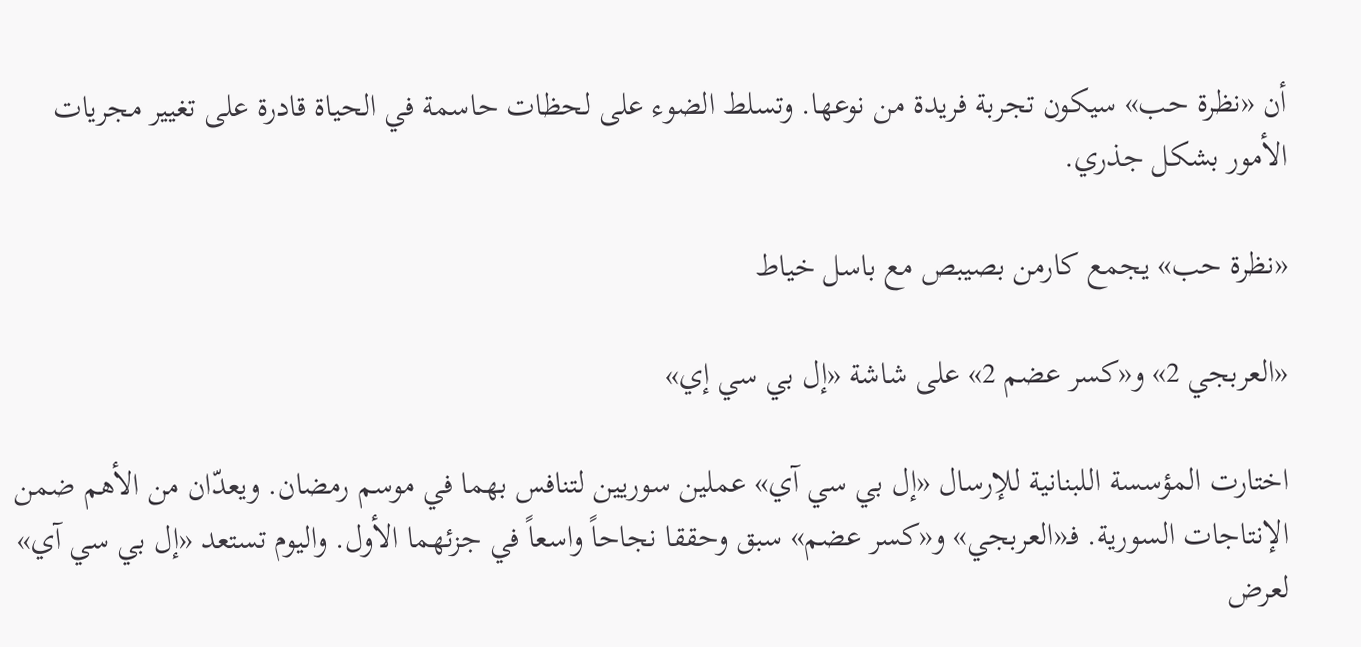أن «نظرة حب» سيكون تجربة فريدة من نوعها. وتسلط الضوء على لحظات حاسمة في الحياة قادرة على تغيير مجريات الأمور بشكل جذري.

«نظرة حب» يجمع كارمن بصيبص مع باسل خياط

«العربجي 2» و«كسر عضم 2» على شاشة «إل بي سي إي»

اختارت المؤسسة اللبنانية للإرسال «إل بي سي آي» عملين سوريين لتنافس بهما في موسم رمضان. ويعدّان من الأهم ضمن الإنتاجات السورية. فـ«العربجي» و«كسر عضم» سبق وحققا نجاحاً واسعاً في جزئهما الأول. واليوم تستعد «إل بي سي آي» لعرض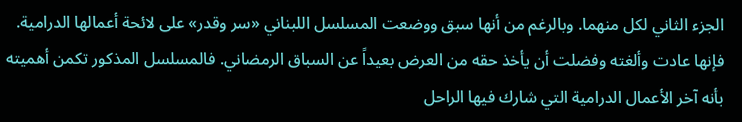الجزء الثاني لكل منهما. وبالرغم من أنها سبق ووضعت المسلسل اللبناني «سر وقدر» على لائحة أعمالها الدرامية. فإنها عادت وألغته وفضلت أن يأخذ حقه من العرض بعيداً عن السباق الرمضاني. فالمسلسل المذكور تكمن أهميته بأنه آخر الأعمال الدرامية التي شارك فيها الراحل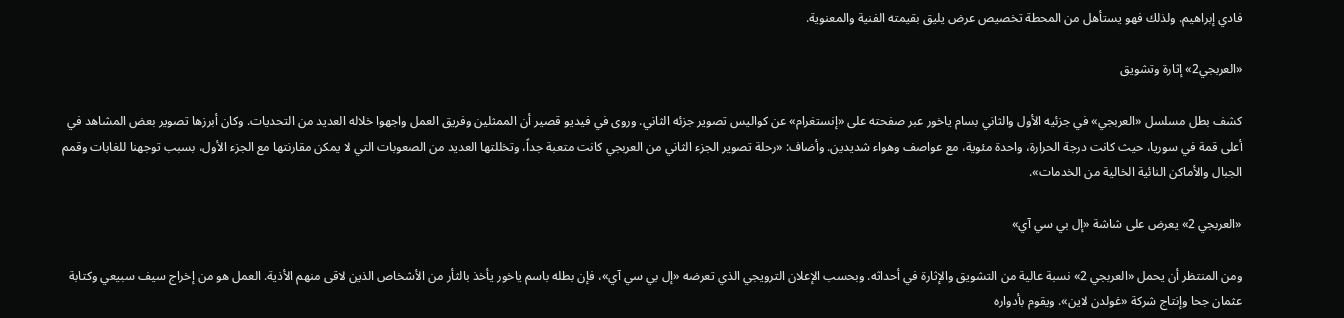فادي إبراهيم. ولذلك فهو يستأهل من المحطة تخصيص عرض يليق بقيمته الفنية والمعنوية.

«العربجي2» إثارة وتشويق

كشف بطل مسلسل «العربجي» في جزئيه الأول والثاني بسام ياخور عبر صفحته على «إنستغرام» عن كواليس تصوير جزئه الثاني. وروى في فيديو قصير أن الممثلين وفريق العمل واجهوا خلاله العديد من التحديات. وكان أبرزها تصوير بعض المشاهد في أعلى قمة في سوريا، حيث كانت درجة الحرارة، واحدة مئوية، مع عواصف وهواء شديدين. وأضاف: «رحلة تصوير الجزء الثاني من العربجي كانت متعبة جداً، وتخللتها العديد من الصعوبات التي لا يمكن مقارنتها مع الجزء الأول، بسبب توجهنا للغابات وقمم الجبال والأماكن النائية الخالية من الخدمات».

«العربجي 2» يعرض على شاشة «إل بي سي آي»

ومن المنتظر أن يحمل «العربجي 2» نسبة عالية من التشويق والإثارة في أحداثه. وبحسب الإعلان الترويجي الذي تعرضه «إل بي سي آي»، فإن بطله باسم ياخور يأخذ بالثأر من الأشخاص الذين لاقى منهم الأذية. العمل هو من إخراج سيف سبيعي وكتابة عثمان جحا وإنتاج شركة «غولدن لاين». ويقوم بأدواره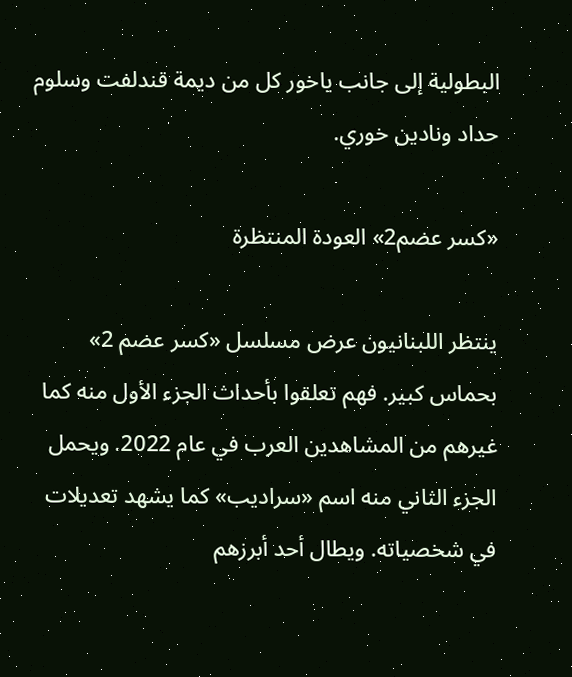البطولية إلى جانب ياخور كل من ديمة قندلفت وسلوم حداد ونادين خوري.

«كسر عضم2» العودة المنتظرة

ينتظر اللبنانيون عرض مسلسل «كسر عضم 2» بحماس كبير. فهم تعلقوا بأحداث الجزء الأول منه كما غيرهم من المشاهدين العرب في عام 2022. ويحمل الجزء الثاني منه اسم «سراديب» كما يشهد تعديلات في شخصياته. ويطال أحد أبرزهم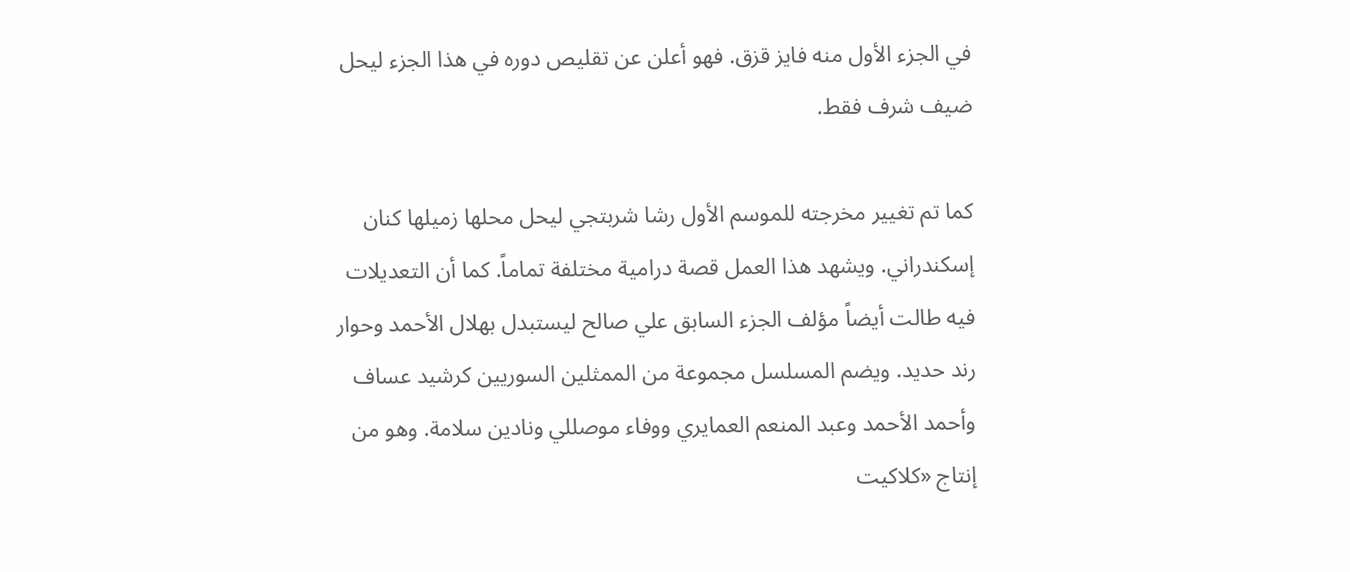في الجزء الأول منه فايز قزق. فهو أعلن عن تقليص دوره في هذا الجزء ليحل ضيف شرف فقط.

كما تم تغيير مخرجته للموسم الأول رشا شربتجي ليحل محلها زميلها كنان إسكندراني. ويشهد هذا العمل قصة درامية مختلفة تماماً. كما أن التعديلات فيه طالت أيضاً مؤلف الجزء السابق علي صالح ليستبدل بهلال الأحمد وحوار رند حديد. ويضم المسلسل مجموعة من الممثلين السوريين كرشيد عساف وأحمد الأحمد وعبد المنعم العمايري ووفاء موصللي ونادين سلامة. وهو من إنتاج «كلاكيت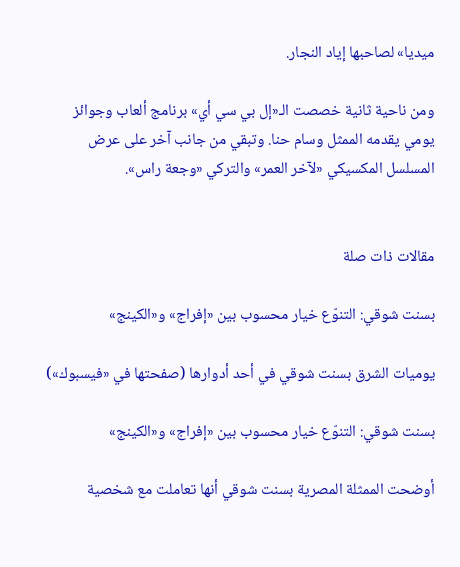ميديا» لصاحبها إياد النجار.

ومن ناحية ثانية خصصت الـ«إل بي سي أي» برنامج ألعاب وجوائز يومي يقدمه الممثل وسام حنا. وتبقي من جانب آخر على عرض المسلسل المكسيكي «لآخر العمر» والتركي «وجعة راس».


مقالات ذات صلة

بسنت شوقي: التنوّع خيار محسوب بين «إفراج» و«الكينج»

يوميات الشرق بسنت شوقي في أحد أدوارها (صفحتها في «فيسبوك»)

بسنت شوقي: التنوّع خيار محسوب بين «إفراج» و«الكينج»

أوضحت الممثلة المصرية بسنت شوقي أنها تعاملت مع شخصية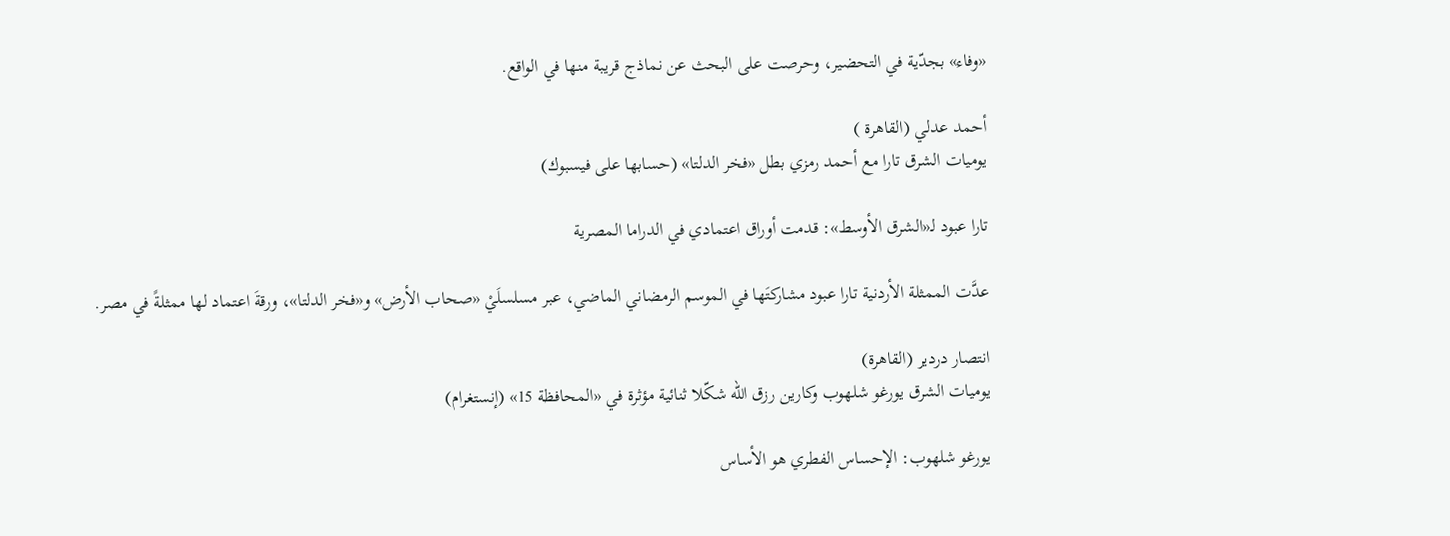«وفاء» بجدّية في التحضير، وحرصت على البحث عن نماذج قريبة منها في الواقع.

أحمد عدلي (القاهرة )
يوميات الشرق تارا مع أحمد رمزي بطل «فخر الدلتا» (حسابها على فيسبوك)

تارا عبود لـ«الشرق الأوسط»: قدمت أوراق اعتمادي في الدراما المصرية

عدَّت الممثلة الأردنية تارا عبود مشاركتَها في الموسم الرمضاني الماضي، عبر مسلسلَيْ «صحاب الأرض» و«فخر الدلتا»، ورقةَ اعتماد لها ممثلةً في مصر.

انتصار دردير (القاهرة)
يوميات الشرق يورغو شلهوب وكارين رزق الله شكّلا ثنائية مؤثرة في «المحافظة 15» (إنستغرام)

يورغو شلهوب: الإحساس الفطري هو الأساس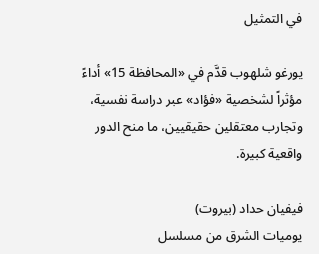في التمثيل

يورغو شلهوب قدَّم في «المحافظة 15» أداءً مؤثراً لشخصية «فؤاد» عبر دراسة نفسية، وتجارب معتقلين حقيقيين، ما منح الدور واقعية كبيرة.

فيفيان حداد (بيروت)
يوميات الشرق من مسلسل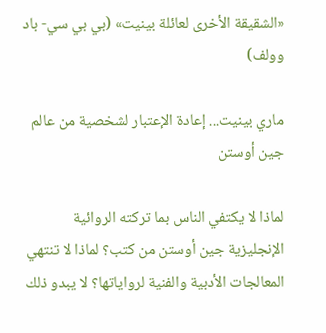«الشقيقة الأخرى لعائلة بينيت» (بي بي سي- باد وولف)

ماري بينيت... إعادة الإعتبار لشخصية من عالم جين أوستن

لماذا لا يكتفي الناس بما تركته الروائية الإنجليزية جين أوستن من كتب؟ لماذا لا تنتهي المعالجات الأدبية والفنية لرواياتها؟ لا يبدو ذلك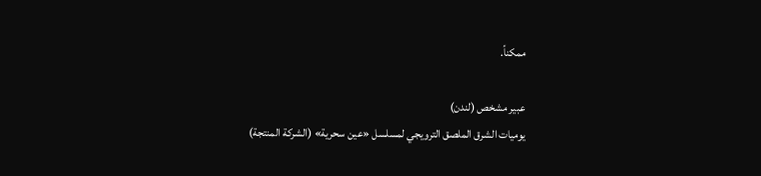ممكناً.

عبير مشخص (لندن)
يوميات الشرق الملصق الترويجي لمسلسل «عين سحرية» (الشركة المنتجة)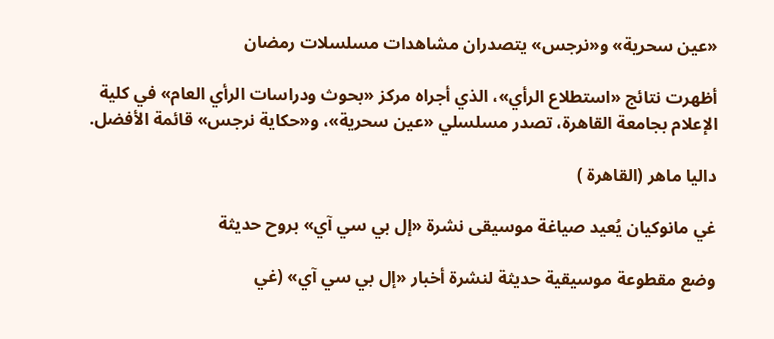«عين سحرية» و«نرجس» يتصدران مشاهدات مسلسلات رمضان

أظهرت نتائج «استطلاع الرأي»، الذي أجراه مركز «بحوث ودراسات الرأي العام» في كلية الإعلام بجامعة القاهرة، تصدر مسلسلي «عين سحرية»، و«حكاية نرجس» قائمة الأفضل.

داليا ماهر (القاهرة )

غي مانوكيان يُعيد صياغة موسيقى نشرة «إل بي سي آي» بروح حديثة

وضع مقطوعة موسيقية حديثة لنشرة أخبار «إل بي سي آي» (غي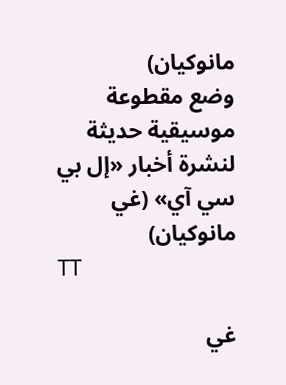مانوكيان)
وضع مقطوعة موسيقية حديثة لنشرة أخبار «إل بي سي آي» (غي مانوكيان)
TT

غي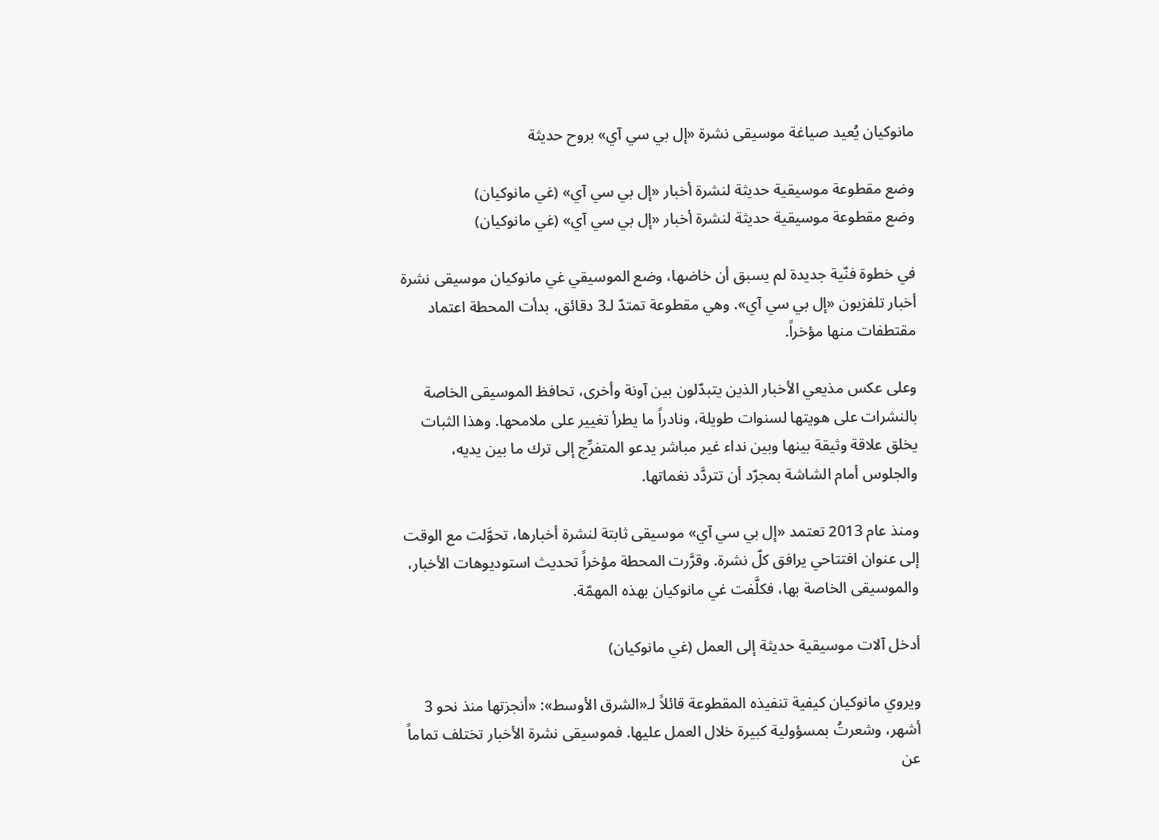مانوكيان يُعيد صياغة موسيقى نشرة «إل بي سي آي» بروح حديثة

وضع مقطوعة موسيقية حديثة لنشرة أخبار «إل بي سي آي» (غي مانوكيان)
وضع مقطوعة موسيقية حديثة لنشرة أخبار «إل بي سي آي» (غي مانوكيان)

في خطوة فنّية جديدة لم يسبق أن خاضها، وضع الموسيقي غي مانوكيان موسيقى نشرة أخبار تلفزيون «إل بي سي آي». وهي مقطوعة تمتدّ لـ3 دقائق، بدأت المحطة اعتماد مقتطفات منها مؤخراً.

وعلى عكس مذيعي الأخبار الذين يتبدّلون بين آونة وأخرى، تحافظ الموسيقى الخاصة بالنشرات على هويتها لسنوات طويلة، ونادراً ما يطرأ تغيير على ملامحها. وهذا الثبات يخلق علاقة وثيقة بينها وبين نداء غير مباشر يدعو المتفرِّج إلى ترك ما بين يديه، والجلوس أمام الشاشة بمجرّد أن تتردَّد نغماتها.

ومنذ عام 2013 تعتمد «إل بي سي آي» موسيقى ثابتة لنشرة أخبارها، تحوَّلت مع الوقت إلى عنوان افتتاحي يرافق كلّ نشرة. وقرَّرت المحطة مؤخراً تحديث استوديوهات الأخبار، والموسيقى الخاصة بها، فكلَّفت غي مانوكيان بهذه المهمّة.

أدخل آلات موسيقية حديثة إلى العمل (غي مانوكيان)

ويروي مانوكيان كيفية تنفيذه المقطوعة قائلاً لـ«الشرق الأوسط»: «أنجزتها منذ نحو 3 أشهر، وشعرتُ بمسؤولية كبيرة خلال العمل عليها. فموسيقى نشرة الأخبار تختلف تماماً عن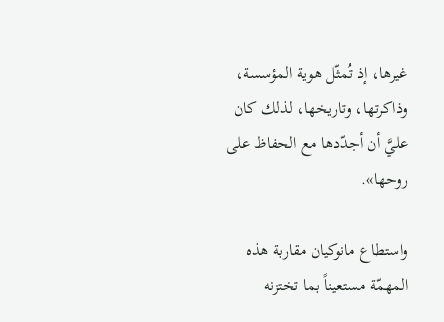غيرها، إذ تُمثّل هوية المؤسسة، وذاكرتها، وتاريخها، لذلك كان عليَّ أن أجدّدها مع الحفاظ على روحها».

واستطاع مانوكيان مقاربة هذه المهمّة مستعيناً بما تختزنه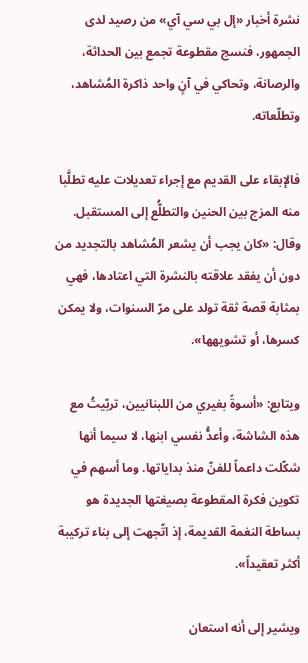نشرة أخبار «إل بي سي آي» من رصيد لدى الجمهور، فنسج مقطوعة تجمع بين الحداثة، والرصانة، وتحاكي في آنٍ واحد ذاكرة المُشاهد، وتطلّعاته.

فالإبقاء على القديم مع إجراء تعديلات عليه تطلَّبا منه المزج بين الحنين والتطلُّع إلى المستقبل. وقال: «كان يجب أن يشعر المُشاهد بالتجديد من دون أن يفقد علاقته بالنشرة التي اعتادها، فهي بمثابة قصة ثقة تولد على مرّ السنوات، ولا يمكن كسرها، أو تشويهها».

ويتابع: «أسوةً بغيري من اللبنانيين، تربّيتُ مع هذه الشاشة، وأعدُّ نفسي ابنها، لا سيما أنها شكّلت داعماً للفنّ منذ بداياتها. وما أسهم في تكوين فكرة المقطوعة بصيغتها الجديدة هو بساطة النغمة القديمة، إذ اتّجهت إلى بناء تركيبة أكثر تعقيداً».

ويشير إلى أنه استعان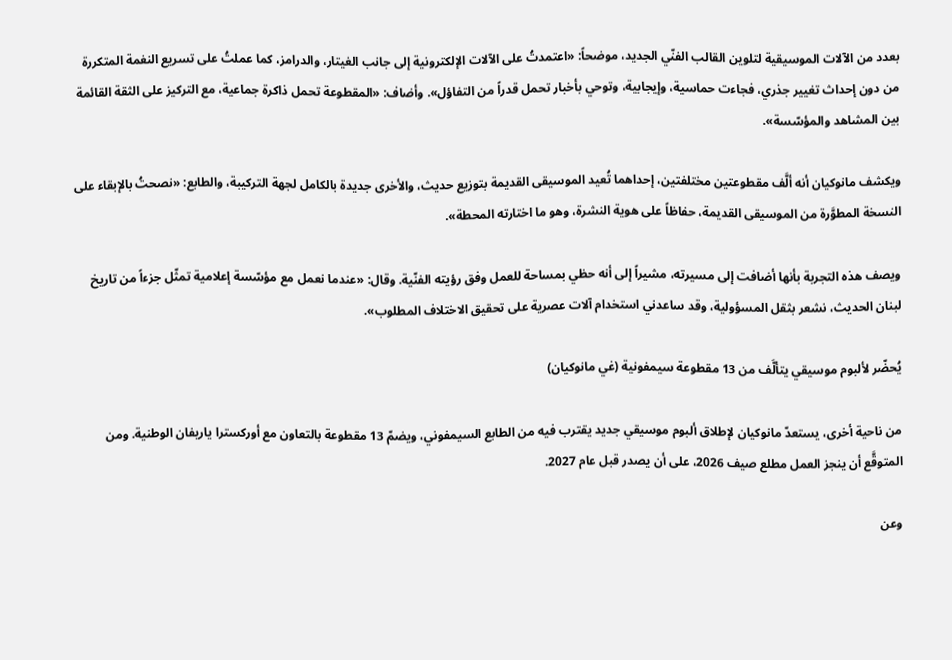بعدد من الآلات الموسيقية لتلوين القالب الفنّي الجديد، موضحاً: «اعتمدتُ على الآلات الإلكترونية إلى جانب الغيتار، والدرامز، كما عملتُ على تسريع النغمة المتكررة من دون إحداث تغيير جذري، فجاءت حماسية، وإيجابية، وتوحي بأخبار تحمل قدراً من التفاؤل». وأضاف: «المقطوعة تحمل ذاكرة جماعية، مع التركيز على الثقة القائمة بين المشاهد والمؤسّسة».

ويكشف مانوكيان أنه ألَّف مقطوعتين مختلفتين، إحداهما تُعيد الموسيقى القديمة بتوزيع حديث، والأخرى جديدة بالكامل لجهة التركيبة، والطابع: «نصحتُ بالإبقاء على النسخة المطوَّرة من الموسيقى القديمة، حفاظاً على هوية النشرة، وهو ما اختارته المحطة».

ويصف هذه التجربة بأنها أضافت إلى مسيرته، مشيراً إلى أنه حظي بمساحة للعمل وفق رؤيته الفنّية. وقال: «عندما نعمل مع مؤسّسة إعلامية تمثّل جزءاً من تاريخ لبنان الحديث، نشعر بثقل المسؤولية، وقد ساعدني استخدام آلات عصرية على تحقيق الاختلاف المطلوب».

يُحضّر لألبوم موسيقي يتألَّف من 13 مقطوعة سيمفونية (غي مانوكيان)

من ناحية أخرى، يستعدّ مانوكيان لإطلاق ألبوم موسيقي جديد يقترب فيه من الطابع السيمفوني، ويضمّ 13 مقطوعة بالتعاون مع أوركسترا ياريفان الوطنية. ومن المتوقَّع أن ينجز العمل مطلع صيف 2026، على أن يصدر قبل عام 2027.

وعن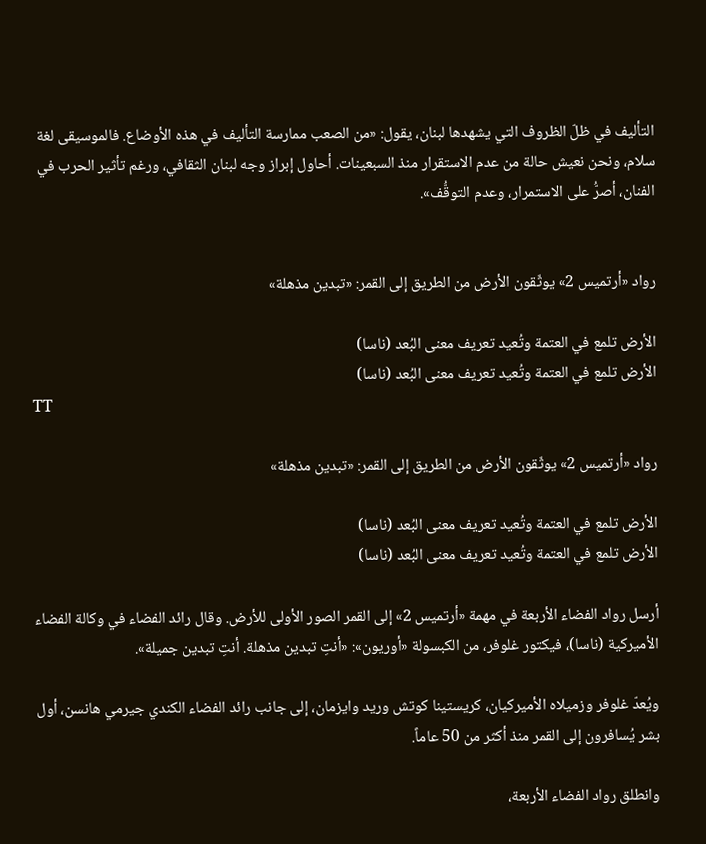التأليف في ظلّ الظروف التي يشهدها لبنان، يقول: «من الصعب ممارسة التأليف في هذه الأوضاع. فالموسيقى لغة سلام، ونحن نعيش حالة من عدم الاستقرار منذ السبعينات. أحاول إبراز وجه لبنان الثقافي، ورغم تأثير الحرب في الفنان، أصرُّ على الاستمرار، وعدم التوقُّف».


رواد «أرتميس 2» يوثّقون الأرض من الطريق إلى القمر: «تبدين مذهلة»

الأرض تلمع في العتمة وتُعيد تعريف معنى البُعد (ناسا)
الأرض تلمع في العتمة وتُعيد تعريف معنى البُعد (ناسا)
TT

رواد «أرتميس 2» يوثّقون الأرض من الطريق إلى القمر: «تبدين مذهلة»

الأرض تلمع في العتمة وتُعيد تعريف معنى البُعد (ناسا)
الأرض تلمع في العتمة وتُعيد تعريف معنى البُعد (ناسا)

أرسل رواد الفضاء الأربعة في مهمة «أرتميس 2» إلى القمر الصور الأولى للأرض. وقال رائد الفضاء في وكالة الفضاء الأميركية (ناسا)، فيكتور غلوفر، من الكبسولة «أوريون»: «أنتِ تبدين مذهلة. أنتِ تبدين جميلة».

ويُعدّ غلوفر وزميلاه الأميركيان، كريستينا كوتش وريد وايزمان، إلى جانب رائد الفضاء الكندي جيرمي هانسن، أول بشر يُسافرون إلى القمر منذ أكثر من 50 عاماً.

وانطلق رواد الفضاء الأربعة،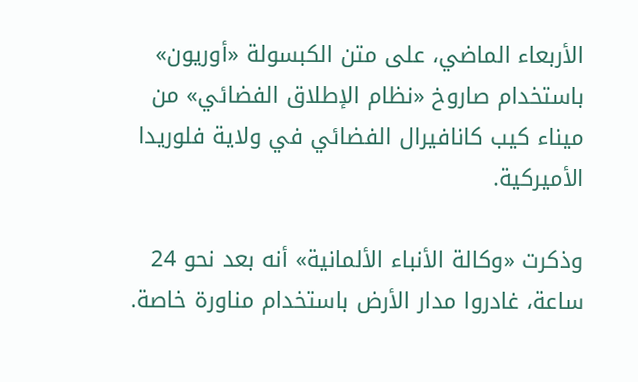الأربعاء الماضي، على متن الكبسولة «أوريون» باستخدام صاروخ «نظام الإطلاق الفضائي» من ميناء كيب كانافيرال الفضائي في ولاية فلوريدا الأميركية.

وذكرت «وكالة الأنباء الألمانية» أنه بعد نحو 24 ساعة، غادروا مدار الأرض باستخدام مناورة خاصة.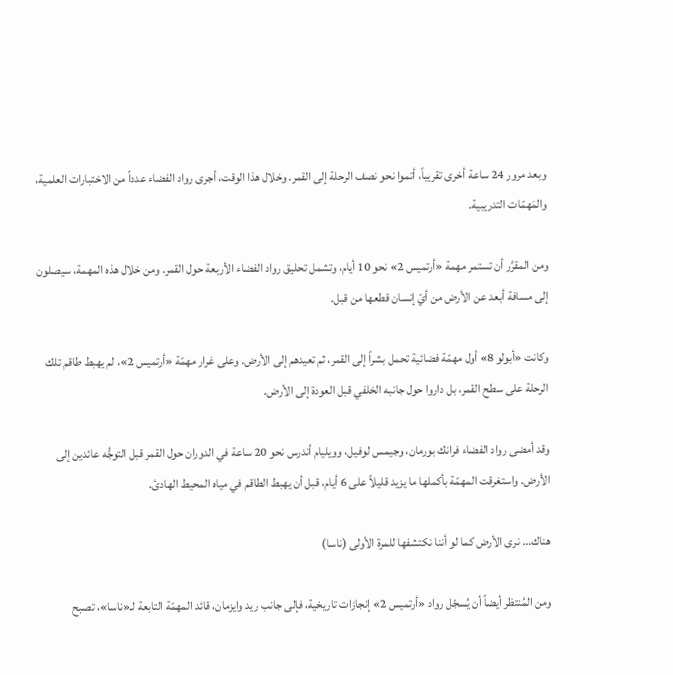وبعد مرور 24 ساعة أخرى تقريباً، أتموا نحو نصف الرحلة إلى القمر. وخلال هذا الوقت، أجرى رواد الفضاء عدداً من الاختبارات العلمية، والمَهمّات التدريبية.

ومن المقرَّر أن تستمر مهمة «أرتميس 2» نحو 10 أيام، وتشمل تحليق رواد الفضاء الأربعة حول القمر. ومن خلال هذه المهمة، سيصلون إلى مسافة أبعد عن الأرض من أيّ إنسان قطعها من قبل.

وكانت «أبولو 8» أول مهمّة فضائية تحمل بشراً إلى القمر، ثم تعيدهم إلى الأرض. وعلى غرار مهمّة «أرتميس 2»، لم يهبط طاقم تلك الرحلة على سطح القمر، بل داروا حول جانبه الخلفي قبل العودة إلى الأرض.

وقد أمضى رواد الفضاء فرانك بورمان، وجيمس لوفيل، وويليام أندرس نحو 20 ساعة في الدوران حول القمر قبل التوجُّه عائدين إلى الأرض. واستغرقت المهمّة بأكملها ما يزيد قليلاً على 6 أيام، قبل أن يهبط الطاقم في مياه المحيط الهادئ.

هناك... نرى الأرض كما لو أننا نكتشفها للمرة الأولى (ناسا)

ومن المُنتظر أيضاً أن يُسجّل رواد «أرتميس 2» إنجازات تاريخية، فإلى جانب ريد وايزمان، قائد المهمّة التابعة لـ«ناسا»، تصبح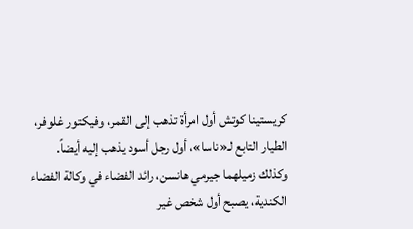كريستينا كوتش أول امرأة تذهب إلى القمر، وفيكتور غلوفر، الطيار التابع لـ«ناسا»، أول رجل أسود يذهب إليه أيضاً. وكذلك زميلهما جيرمي هانسن، رائد الفضاء في وكالة الفضاء الكندية، يصبح أول شخص غير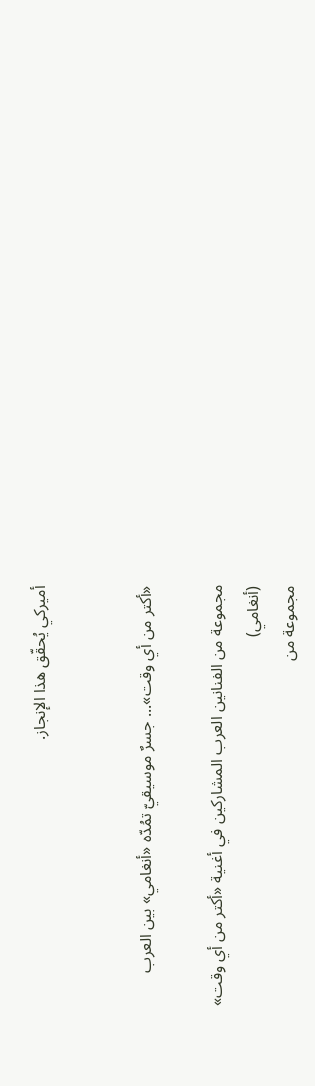أميركي يُحقّق هذا الإنجاز.


«أكتر من أي وقت»... جسرٌ موسيقيّ تمُدّه «أنغامي» بين العرب

مجموعة من الفنانين العرب المشاركين في أغنية «أكتر من أي وقت» (أنغامي)
مجموعة من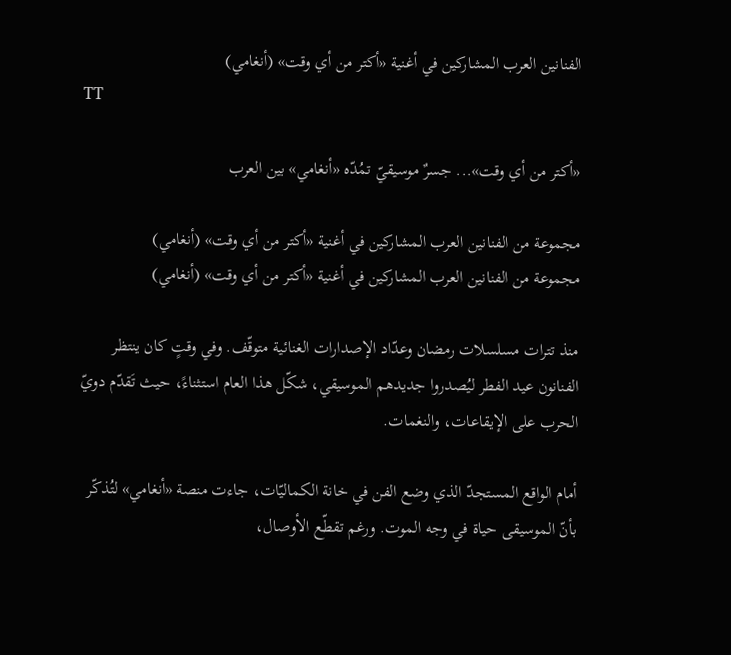الفنانين العرب المشاركين في أغنية «أكتر من أي وقت» (أنغامي)
TT

«أكتر من أي وقت»... جسرٌ موسيقيّ تمُدّه «أنغامي» بين العرب

مجموعة من الفنانين العرب المشاركين في أغنية «أكتر من أي وقت» (أنغامي)
مجموعة من الفنانين العرب المشاركين في أغنية «أكتر من أي وقت» (أنغامي)

منذ تترات مسلسلات رمضان وعدّاد الإصدارات الغنائية متوقّف. وفي وقتٍ كان ينتظر الفنانون عيد الفطر ليُصدروا جديدهم الموسيقي، شكّل هذا العام استثناءً، حيث تَقدّم دويّ الحرب على الإيقاعات، والنغمات.

أمام الواقع المستجدّ الذي وضع الفن في خانة الكماليّات، جاءت منصة «أنغامي» لتُذكّر بأنّ الموسيقى حياة في وجه الموت. ورغم تقطّع الأوصال،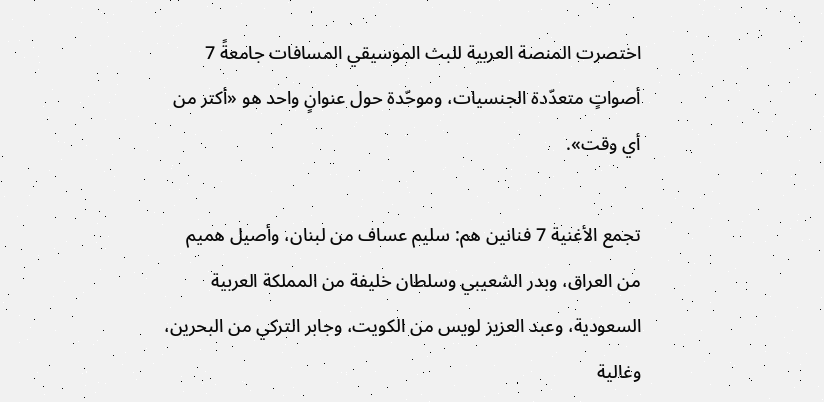اختصرت المنصة العربية للبث الموسيقي المسافات جامعةً 7 أصواتٍ متعدّدة الجنسيات، وموحّدة حول عنوانٍ واحد هو «أكتر من أي وقت».

تجمع الأغنية 7 فنانين هم: سليم عساف من لبنان، وأصيل هميم من العراق، وبدر الشعيبي وسلطان خليفة من المملكة العربية السعودية، وعبد العزيز لويس من الكويت، وجابر التركي من البحرين، وغالية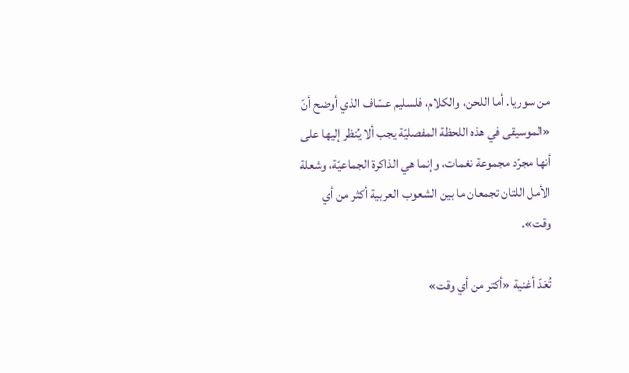من سوريا. أما اللحن، والكلام، فلسليم عسّاف الذي أوضح أنّ «الموسيقى في هذه اللحظة المفصليّة يجب ألا يُنظر إليها على أنها مجرّد مجموعة نغمات، وإنما هي الذاكرة الجماعيّة، وشعلة الأمل اللتان تجمعان ما بين الشعوب العربية أكثر من أي وقت».

تُعَدّ أغنية «أكتر من أي وقت»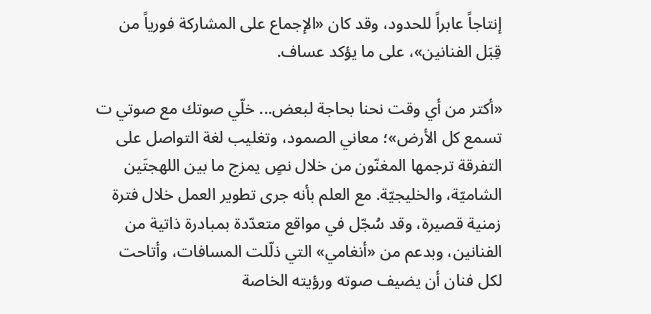إنتاجاً عابراً للحدود، وقد كان «الإجماع على المشاركة فورياً من قِبَل الفنانين»، على ما يؤكد عساف.

«أكتر من أي وقت نحنا بحاجة لبعض... خلّي صوتك مع صوتي ت تسمع كل الأرض»؛ معاني الصمود، وتغليب لغة التواصل على التفرقة ترجمها المغنّون من خلال نصٍ يمزج ما بين اللهجتَين الشاميّة، والخليجيّة. مع العلم بأنه جرى تطوير العمل خلال فترة زمنية قصيرة، وقد سُجّل في مواقع متعدّدة بمبادرة ذاتية من الفنانين، وبدعم من «أنغامي» التي ذلّلت المسافات، وأتاحت لكل فنان أن يضيف صوته ورؤيته الخاصة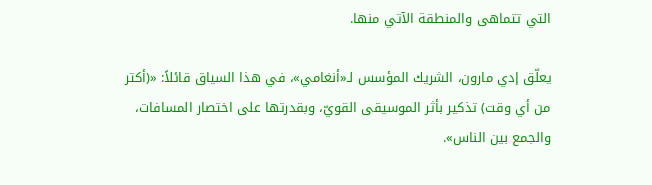التي تتماهى والمنطقة الآتي منها.

يعلّق إدي مارون، الشريك المؤسس لـ«أنغامي»، في هذا السياق قائلاً: «(أكتر من أي وقت) تذكير بأثر الموسيقى القويّ، وبقدرتها على اختصار المسافات، والجمع بين الناس».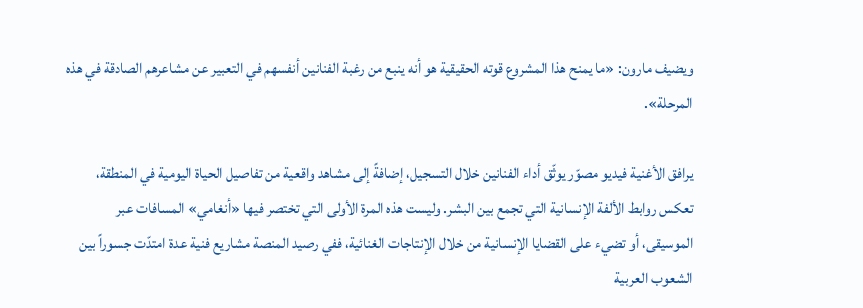ويضيف مارون: «ما يمنح هذا المشروع قوته الحقيقية هو أنه ينبع من رغبة الفنانين أنفسهم في التعبير عن مشاعرهم الصادقة في هذه المرحلة».

يرافق الأغنية فيديو مصوّر يوثّق أداء الفنانين خلال التسجيل، إضافةً إلى مشاهد واقعية من تفاصيل الحياة اليومية في المنطقة، تعكس روابط الألفة الإنسانية التي تجمع بين البشر. وليست هذه المرة الأولى التي تختصر فيها «أنغامي» المسافات عبر الموسيقى، أو تضيء على القضايا الإنسانية من خلال الإنتاجات الغنائية، ففي رصيد المنصة مشاريع فنية عدة امتدّت جسوراً بين الشعوب العربية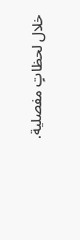خلال لحظاتٍ مفصلية.